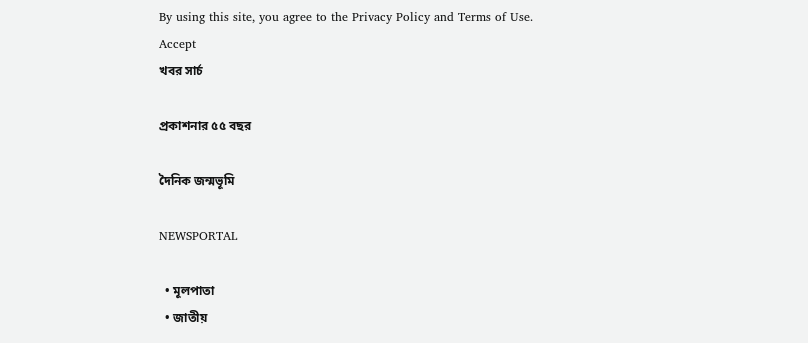By using this site, you agree to the Privacy Policy and Terms of Use.
Accept
খবর সার্চ

প্রকাশনার ৫৫ বছর

দৈনিক জন্মভূমি

NEWSPORTAL

  • মূলপাতা
  • জাতীয়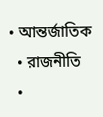• আন্তর্জাতিক
  • রাজনীতি
  •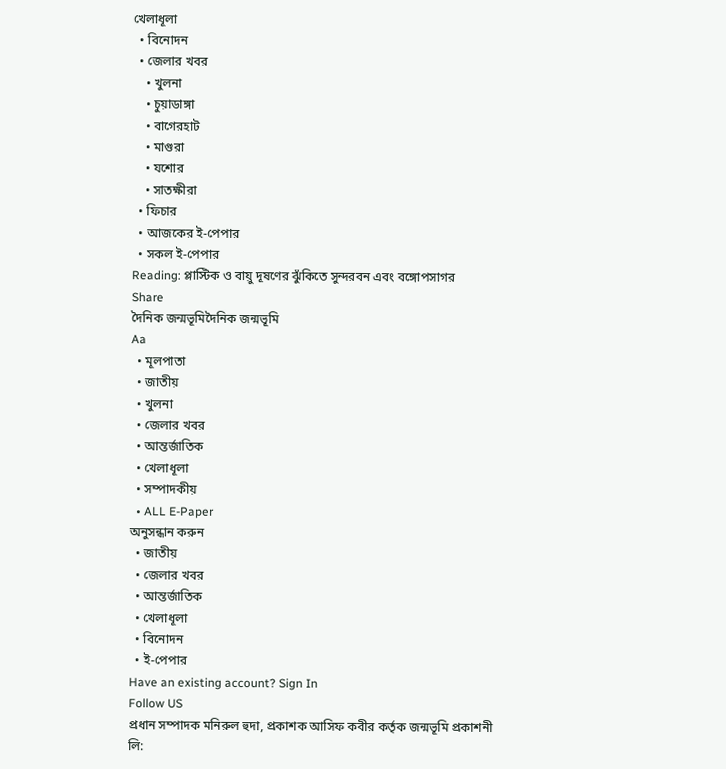খেলাধূলা
  • বিনোদন
  • জেলার খবর
    • খুলনা
    • চুয়াডাঙ্গা
    • বাগেরহাট
    • মাগুরা
    • যশোর
    • সাতক্ষীরা
  • ফিচার
  • আজকের ই-পেপার
  • সকল ই-পেপার
Reading: প্লাস্টিক ও বায়ু দূষণের ঝুঁকিতে সুন্দরবন এবং বঙ্গোপসাগর
Share
দৈনিক জন্মভূমিদৈনিক জন্মভূমি
Aa
  • মূলপাতা
  • জাতীয়
  • খুলনা
  • জেলার খবর
  • আন্তর্জাতিক
  • খেলাধূলা
  • সম্পাদকীয়
  • ALL E-Paper
অনুসন্ধান করুন
  • জাতীয়
  • জেলার খবর
  • আন্তর্জাতিক
  • খেলাধূলা
  • বিনোদন
  • ই-পেপার
Have an existing account? Sign In
Follow US
প্রধান সম্পাদক মনিরুল হুদা, প্রকাশক আসিফ কবীর কর্তৃক জন্মভূমি প্রকাশনী লি: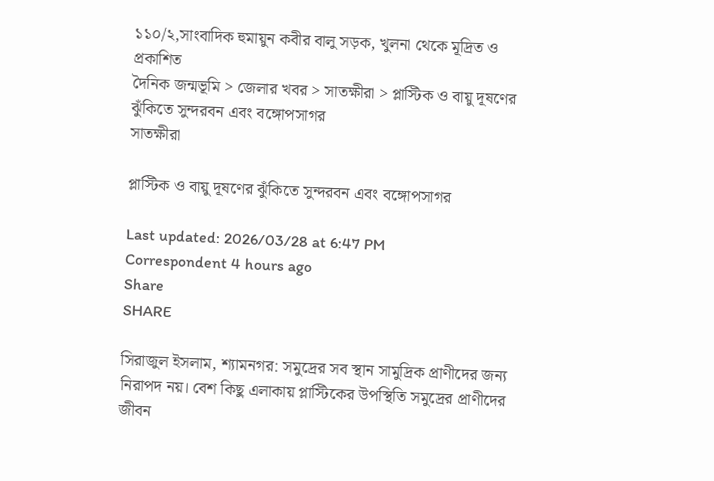১১০/২,সাংবাদিক হুমায়ুন কবীর বালু সড়ক, খুলনা থেকে মূদ্রিত ও প্রকাশিত
দৈনিক জন্মভূমি > জেলার খবর > সাতক্ষীরা > প্লাস্টিক ও বায়ু দূষণের ঝুঁকিতে সুন্দরবন এবং বঙ্গোপসাগর
সাতক্ষীরা

প্লাস্টিক ও বায়ু দূষণের ঝুঁকিতে সুন্দরবন এবং বঙ্গোপসাগর

Last updated: 2026/03/28 at 6:47 PM
Correspondent 4 hours ago
Share
SHARE

সিরাজুল ইসলাম, শ্যামনগর: সমুদ্রের সব স্থান সামুদ্রিক প্রাণীদের জন্য নিরাপদ নয়। বেশ কিছু এলাকায় প্লাস্টিকের উপস্থিতি সমুদ্রের প্রাণীদের জীবন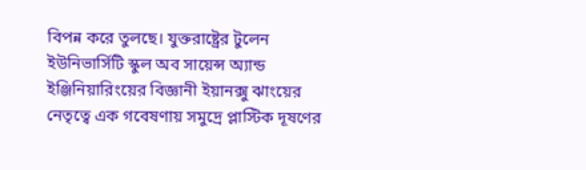বিপন্ন করে তুলছে। যুক্তরাষ্ট্রের টুলেন ইউনিভার্সিটি স্কুল অব সায়েন্স অ্যান্ড ইঞ্জিনিয়ারিংয়ের বিজ্ঞানী ইয়ানক্সু ঝাংয়ের নেতৃত্বে এক গবেষণায় সমুদ্রে প্লাস্টিক দূষণের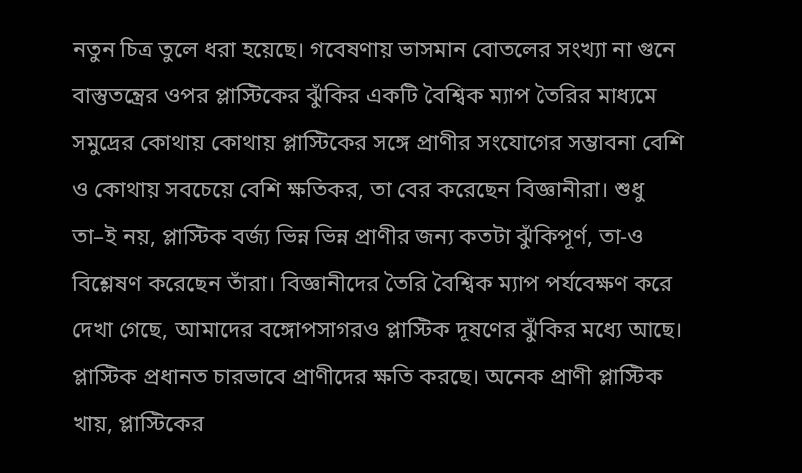নতুন চিত্র তুলে ধরা হয়েছে। গবেষণায় ভাসমান বোতলের সংখ্যা না গুনে বাস্তুতন্ত্রের ওপর প্লাস্টিকের ঝুঁকির একটি বৈশ্বিক ম্যাপ তৈরির মাধ্যমে সমুদ্রের কোথায় কোথায় প্লাস্টিকের সঙ্গে প্রাণীর সংযোগের সম্ভাবনা বেশি ও কোথায় সবচেয়ে বেশি ক্ষতিকর, তা বের করেছেন বিজ্ঞানীরা। শুধু তা–ই নয়, প্লাস্টিক বর্জ্য ভিন্ন ভিন্ন প্রাণীর জন্য কতটা ঝুঁকিপূর্ণ, তা-ও বিশ্লেষণ করেছেন তাঁরা। বিজ্ঞানীদের তৈরি বৈশ্বিক ম্যাপ পর্যবেক্ষণ করে দেখা গেছে, আমাদের বঙ্গোপসাগরও প্লাস্টিক দূষণের ঝুঁকির মধ্যে আছে।
প্লাস্টিক প্রধানত চারভাবে প্রাণীদের ক্ষতি করছে। অনেক প্রাণী প্লাস্টিক খায়, প্লাস্টিকের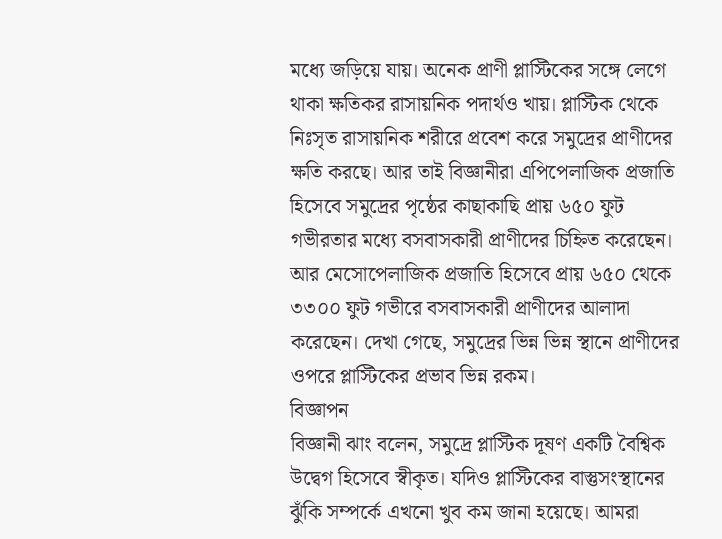মধ্যে জড়িয়ে যায়। অনেক প্রাণী প্লাস্টিকের সঙ্গে লেগে থাকা ক্ষতিকর রাসায়নিক পদার্থও খায়। প্লাস্টিক থেকে নিঃসৃত রাসায়নিক শরীরে প্রবেশ করে সমুদ্রের প্রাণীদের ক্ষতি করছে। আর তাই বিজ্ঞানীরা এপিপেলাজিক প্রজাতি হিসেবে সমুদ্রের পৃষ্ঠের কাছাকাছি প্রায় ৬৫০ ফুট গভীরতার মধ্যে বসবাসকারী প্রাণীদের চিহ্নিত করেছেন। আর মেসোপেলাজিক প্রজাতি হিসেবে প্রায় ৬৫০ থেকে ৩৩০০ ফুট গভীরে বসবাসকারী প্রাণীদের আলাদা করেছেন। দেখা গেছে, সমুদ্রের ভিন্ন ভিন্ন স্থানে প্রাণীদের ওপরে প্লাস্টিকের প্রভাব ভিন্ন রকম।
বিজ্ঞাপন
বিজ্ঞানী ঝাং বলেন, সমুদ্রে প্লাস্টিক দূষণ একটি বৈশ্বিক উদ্বেগ হিসেবে স্বীকৃত। যদিও প্লাস্টিকের বাস্তুসংস্থানের ঝুঁকি সম্পর্কে এখনো খুব কম জানা হয়েছে। আমরা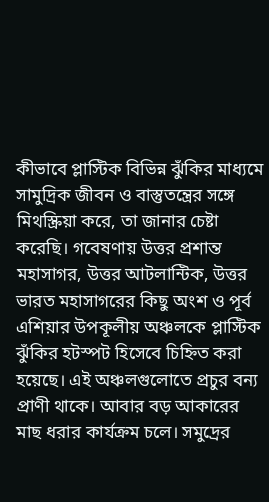কীভাবে প্লাস্টিক বিভিন্ন ঝুঁকির মাধ্যমে সামুদ্রিক জীবন ও বাস্তুতন্ত্রের সঙ্গে মিথস্ক্রিয়া করে, তা জানার চেষ্টা করেছি। গবেষণায় উত্তর প্রশান্ত মহাসাগর, উত্তর আটলান্টিক, উত্তর ভারত মহাসাগরের কিছু অংশ ও পূর্ব এশিয়ার উপকূলীয় অঞ্চলকে প্লাস্টিক ঝুঁকির হটস্পট হিসেবে চিহ্নিত করা হয়েছে। এই অঞ্চলগুলোতে প্রচুর বন্য প্রাণী থাকে। আবার বড় আকারের মাছ ধরার কার্যক্রম চলে। সমুদ্রের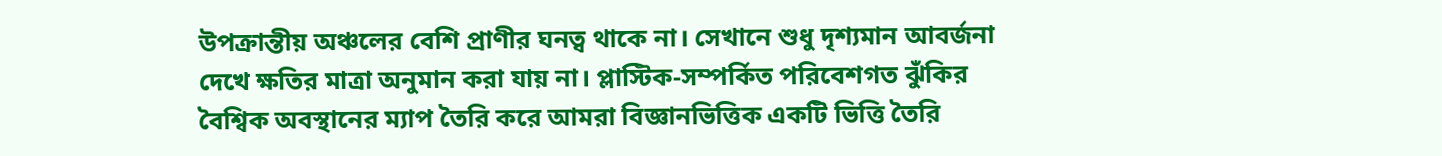উপক্রান্তীয় অঞ্চলের বেশি প্রাণীর ঘনত্ব থাকে না। সেখানে শুধু দৃশ্যমান আবর্জনা দেখে ক্ষতির মাত্রা অনুমান করা যায় না। প্লাস্টিক-সম্পর্কিত পরিবেশগত ঝুঁকির বৈশ্বিক অবস্থানের ম্যাপ তৈরি করে আমরা বিজ্ঞানভিত্তিক একটি ভিত্তি তৈরি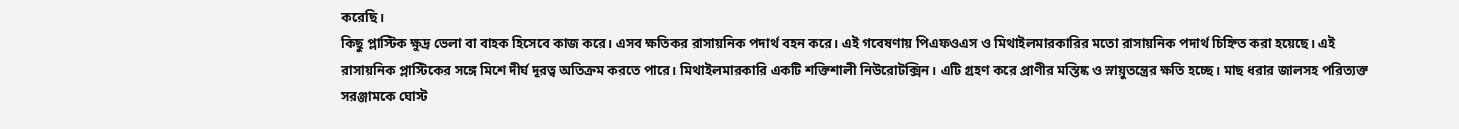করেছি।
কিছু প্লাস্টিক ক্ষুদ্র ভেলা বা বাহক হিসেবে কাজ করে। এসব ক্ষতিকর রাসায়নিক পদার্থ বহন করে। এই গবেষণায় পিএফওএস ও মিথাইলমারকারির মতো রাসায়নিক পদার্থ চিহ্নিত করা হয়েছে। এই রাসায়নিক প্লাস্টিকের সঙ্গে মিশে দীর্ঘ দূরত্ব অতিক্রম করতে পারে। মিথাইলমারকারি একটি শক্তিশালী নিউরোটক্সিন। এটি গ্রহণ করে প্রাণীর মস্তিষ্ক ও স্নায়ুতন্ত্রের ক্ষতি হচ্ছে। মাছ ধরার জালসহ পরিত্যক্ত সরঞ্জামকে ঘোস্ট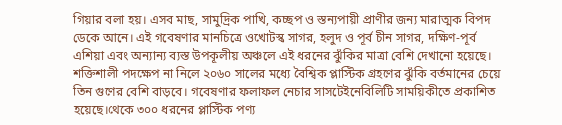গিয়ার বলা হয়। এসব মাছ, সামুদ্রিক পাখি, কচ্ছপ ও স্তন্যপায়ী প্রাণীর জন্য মারাত্মক বিপদ ডেকে আনে। এই গবেষণার মানচিত্রে ওখোটস্ক সাগর, হলুদ ও পূর্ব চীন সাগর, দক্ষিণ-পূর্ব এশিয়া এবং অন্যান্য ব্যস্ত উপকূলীয় অঞ্চলে এই ধরনের ঝুঁকির মাত্রা বেশি দেখানো হয়েছে। শক্তিশালী পদক্ষেপ না নিলে ২০৬০ সালের মধ্যে বৈশ্বিক প্লাস্টিক গ্রহণের ঝুঁকি বর্তমানের চেয়ে তিন গুণের বেশি বাড়বে। গবেষণার ফলাফল নেচার সাসটেইনেবিলিটি সাময়িকীতে প্রকাশিত হয়েছে।থেকে ৩০০ ধরনের প্লাস্টিক পণ্য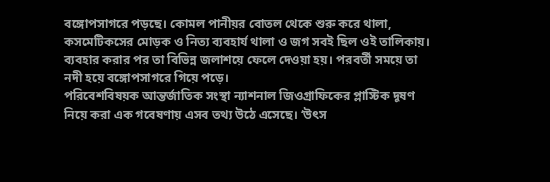বঙ্গোপসাগরে পড়ছে। কোমল পানীয়র বোতল থেকে শুরু করে থালা, কসমেটিকসের মোড়ক ও নিত্য ব্যবহার্য থালা ও জগ সবই ছিল ওই তালিকায়। ব্যবহার করার পর তা বিভিন্ন জলাশয়ে ফেলে দেওয়া হয়। পরবর্তী সময়ে তা নদী হয়ে বঙ্গোপসাগরে গিয়ে পড়ে।
পরিবেশবিষয়ক আন্তর্জাতিক সংস্থা ন্যাশনাল জিওগ্রাফিকের প্লাস্টিক দূষণ নিয়ে করা এক গবেষণায় এসব তথ্য উঠে এসেছে। ‘উৎস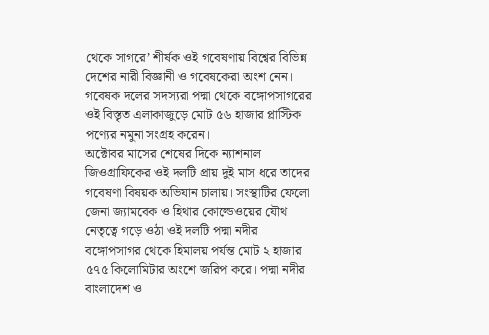থেকে সাগরে’ শীর্ষক ওই গবেষণায় বিশ্বের বিভিন্ন দেশের নারী বিজ্ঞানী ও গবেষকেরা অংশ নেন। গবেষক দলের সদস্যরা পদ্মা থেকে বঙ্গোপসাগরের ওই বিস্তৃত এলাকাজুড়ে মোট ৫৬ হাজার প্লাস্টিক পণ্যের নমুনা সংগ্রহ করেন।
অক্টোবর মাসের শেষের দিকে ন্যাশনাল জিওগ্রাফিকের ওই দলটি প্রায় দুই মাস ধরে তাদের গবেষণা বিষয়ক অভিযান চালায়। সংস্থাটির ফেলো জেনা জ্যামবেক ও হিথার কোল্ডেওয়ের যৌথ নেতৃত্বে গড়ে ওঠা ওই দলটি পদ্মা নদীর বঙ্গোপসাগর থেকে হিমালয় পর্যন্ত মোট ২ হাজার ৫৭৫ কিলোমিটার অংশে জরিপ করে। পদ্মা নদীর বাংলাদেশ ও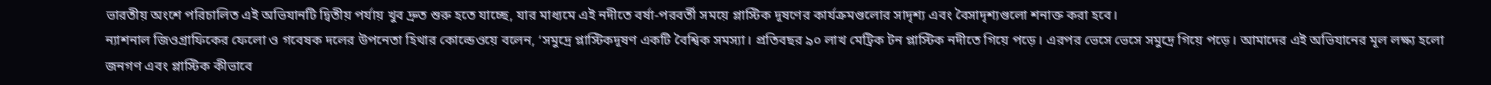ভারতীয় অংশে পরিচালিত এই অভিযানটি দ্বিতীয় পর্যায় খুব দ্রুত শুরু হতে যাচ্ছে, যার মাধ্যমে এই নদীতে বর্ষা-পরবর্তী সময়ে প্লাস্টিক দূষণের কার্যক্রমগুলোর সাদৃশ্য এবং বৈসাদৃশ্যগুলো শনাক্ত করা হবে।
ন্যাশনাল জিওগ্রাফিকের ফেলো ও গবেষক দলের উপনেতা হিথার কোল্ডেওয়ে বলেন, ‘সমুদ্রে প্লাস্টিকদূষণ একটি বৈশ্বিক সমস্যা। প্রতিবছর ৯০ লাখ মেট্রিক টন প্লাস্টিক নদীতে গিয়ে পড়ে। এরপর ভেসে ভেসে সমুদ্রে গিয়ে পড়ে। আমাদের এই অভিযানের মূল লক্ষ্য হলো জনগণ এবং প্লাস্টিক কীভাবে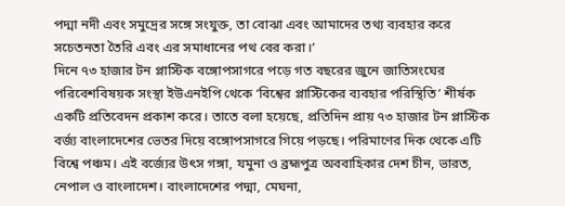পদ্মা নদী এবং সমুদ্রের সঙ্গে সংযুক্ত, তা বোঝা এবং আমাদের তথ্য ব্যবহার করে সচেতনতা তৈরি এবং এর সমাধানের পথ বের করা।’
দিনে ৭৩ হাজার টন প্লাস্টিক বঙ্গোপসাগরে পড়ে গত বছরের জুনে জাতিসংঘের পরিবেশবিষয়ক সংস্থা ইউএনইপি থেকে ‘বিশ্বের প্লাস্টিকের ব্যবহার পরিস্থিতি’ শীর্ষক একটি প্রতিবেদন প্রকাশ করে। তাতে বলা হয়েছে, প্রতিদিন প্রায় ৭৩ হাজার টন প্লাস্টিক বর্জ্য বাংলাদেশের ভেতর দিয়ে বঙ্গোপসাগরে গিয়ে পড়ছে। পরিমাণের দিক থেকে এটি বিশ্বে পঞ্চম। এই বর্জ্যের উৎস গঙ্গা, যমুনা ও ব্রহ্মপুত্র অববাহিকার দেশ চীন, ভারত, নেপাল ও বাংলাদেশ। বাংলাদেশের পদ্মা, মেঘনা,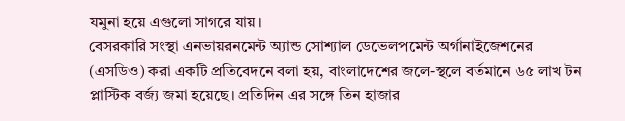যমুনা হয়ে এগুলো সাগরে যায়।
বেসরকারি সংস্থা এনভায়রনমেন্ট অ্যান্ড সোশ্যাল ডেভেলপমেন্ট অর্গানাইজেশনের (এসডিও) করা একটি প্রতিবেদনে বলা হয়, বাংলাদেশের জলে-স্থলে বর্তমানে ৬৫ লাখ টন প্লাস্টিক বর্জ্য জমা হয়েছে। প্রতিদিন এর সঙ্গে তিন হাজার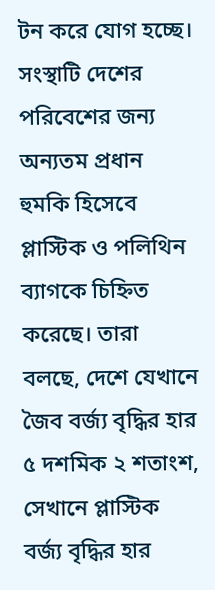টন করে যোগ হচ্ছে। সংস্থাটি দেশের পরিবেশের জন্য অন্যতম প্রধান হুমকি হিসেবে প্লাস্টিক ও পলিথিন ব্যাগকে চিহ্নিত করেছে। তারা বলছে, দেশে যেখানে জৈব বর্জ্য বৃদ্ধির হার ৫ দশমিক ২ শতাংশ, সেখানে প্লাস্টিক বর্জ্য বৃদ্ধির হার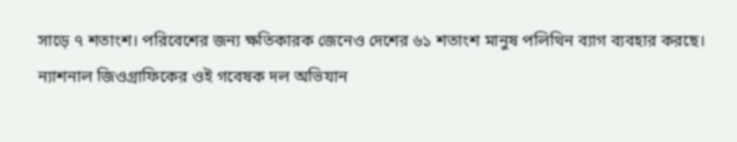সাড়ে ৭ শতাংশ। পরিবেশের জন্য ক্ষতিকারক জেনেও দেশের ৬১ শতাংশ মানুষ পলিথিন ব্যাগ ব্যবহার করছে।
ন্যাশনাল জিওগ্রাফিকের ওই গবেষক দল অভিযান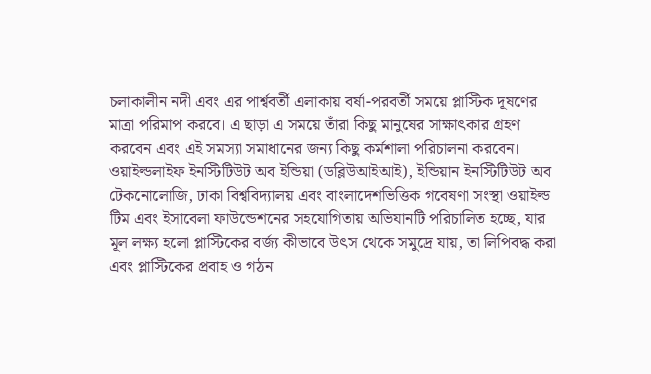চলাকালীন নদী এবং এর পার্শ্ববর্তী এলাকায় বর্ষা-পরবর্তী সময়ে প্লাস্টিক দূষণের মাত্রা পরিমাপ করবে। এ ছাড়া এ সময়ে তাঁরা কিছু মানুষের সাক্ষাৎকার গ্রহণ করবেন এবং এই সমস্যা সমাধানের জন্য কিছু কর্মশালা পরিচালনা করবেন।
ওয়াইল্ডলাইফ ইনস্টিটিউট অব ইন্ডিয়া (ডব্লিউআইআই), ইন্ডিয়ান ইনস্টিটিউট অব টেকনোলোজি, ঢাকা বিশ্ববিদ্যালয় এবং বাংলাদেশভিত্তিক গবেষণা সংস্থা ওয়াইল্ড টিম এবং ইসাবেলা ফাউন্ডেশনের সহযোগিতায় অভিযানটি পরিচালিত হচ্ছে, যার মূল লক্ষ্য হলো প্লাস্টিকের বর্জ্য কীভাবে উৎস থেকে সমুদ্রে যায়, তা লিপিবদ্ধ করা এবং প্লাস্টিকের প্রবাহ ও গঠন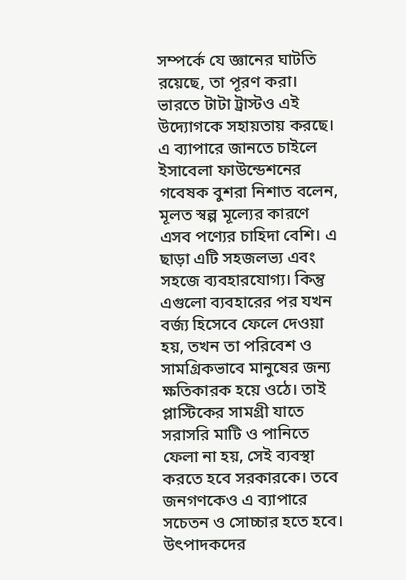সম্পর্কে যে জ্ঞানের ঘাটতি রয়েছে, তা পূরণ করা। ভারতে টাটা ট্রাস্টও এই উদ্যোগকে সহায়তায় করছে।
এ ব্যাপারে জানতে চাইলে ইসাবেলা ফাউন্ডেশনের গবেষক বুশরা নিশাত বলেন, মূলত স্বল্প মূল্যের কারণে এসব পণ্যের চাহিদা বেশি। এ ছাড়া এটি সহজলভ্য এবং সহজে ব্যবহারযোগ্য। কিন্তু এগুলো ব্যবহারের পর যখন বর্জ্য হিসেবে ফেলে দেওয়া হয়, তখন তা পরিবেশ ও সামগ্রিকভাবে মানুষের জন্য ক্ষতিকারক হয়ে ওঠে। তাই প্লাস্টিকের সামগ্রী যাতে সরাসরি মাটি ও পানিতে ফেলা না হয়, সেই ব্যবস্থা করতে হবে সরকারকে। তবে জনগণকেও এ ব্যাপারে সচেতন ও সোচ্চার হতে হবে।
উৎপাদকদের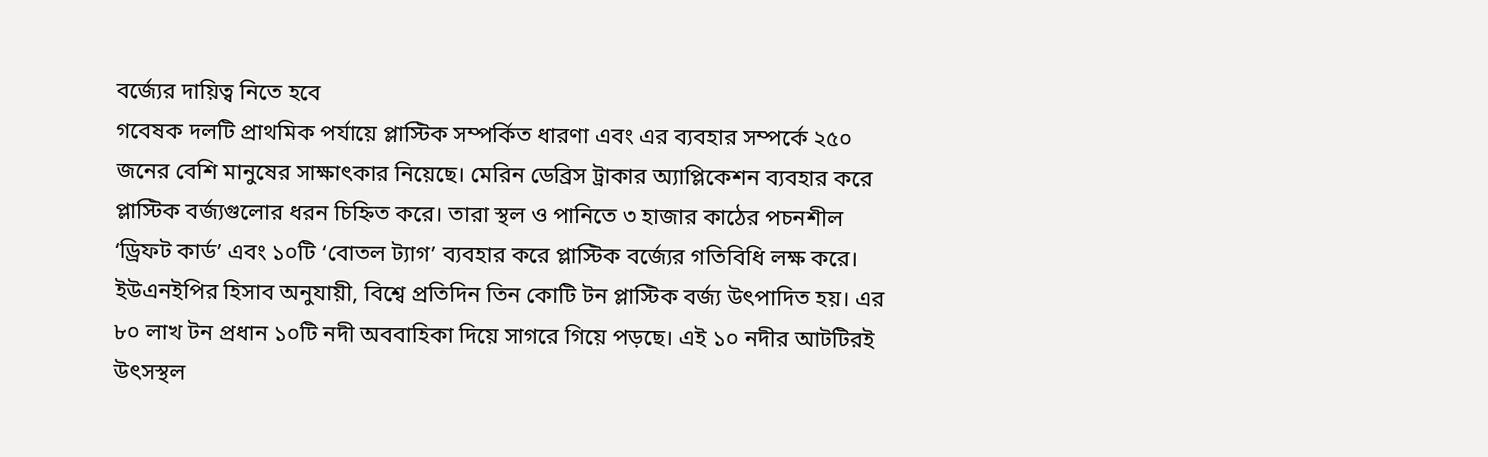বর্জ্যের দায়িত্ব নিতে হবে
গবেষক দলটি প্রাথমিক পর্যায়ে প্লাস্টিক সম্পর্কিত ধারণা এবং এর ব্যবহার সম্পর্কে ২৫০ জনের বেশি মানুষের সাক্ষাৎকার নিয়েছে। মেরিন ডেব্রিস ট্রাকার অ্যাপ্লিকেশন ব্যবহার করে প্লাস্টিক বর্জ্যগুলোর ধরন চিহ্নিত করে। তারা স্থল ও পানিতে ৩ হাজার কাঠের পচনশীল ‘ড্রিফট কার্ড’ এবং ১০টি ‘বোতল ট্যাগ’ ব্যবহার করে প্লাস্টিক বর্জ্যের গতিবিধি লক্ষ করে।
ইউএনইপির হিসাব অনুযায়ী, বিশ্বে প্রতিদিন তিন কোটি টন প্লাস্টিক বর্জ্য উৎপাদিত হয়। এর ৮০ লাখ টন প্রধান ১০টি নদী অববাহিকা দিয়ে সাগরে গিয়ে পড়ছে। এই ১০ নদীর আটটিরই উৎসস্থল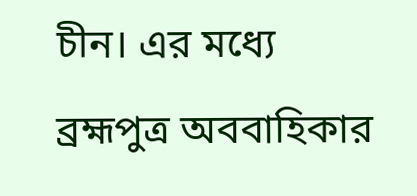চীন। এর মধ্যে ব্রহ্মপুত্র অববাহিকার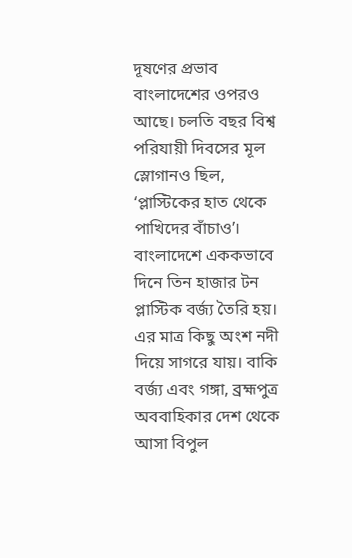দূষণের প্রভাব বাংলাদেশের ওপরও আছে। চলতি বছর বিশ্ব পরিযায়ী দিবসের মূল স্লোগানও ছিল, ‘প্লাস্টিকের হাত থেকে পাখিদের বাঁচাও’।
বাংলাদেশে এককভাবে দিনে তিন হাজার টন প্লাস্টিক বর্জ্য তৈরি হয়। এর মাত্র কিছু অংশ নদী দিয়ে সাগরে যায়। বাকি বর্জ্য এবং গঙ্গা, ব্রহ্মপুত্র অববাহিকার দেশ থেকে আসা বিপুল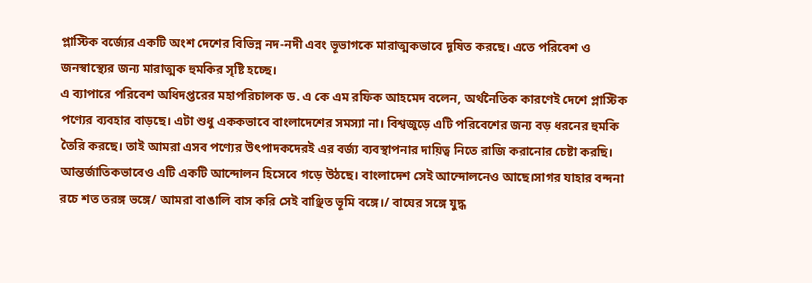প্লাস্টিক বর্জ্যের একটি অংশ দেশের বিভিন্ন নদ-নদী এবং ভূভাগকে মারাত্মকভাবে দূষিত করছে। এতে পরিবেশ ও জনস্বাস্থ্যের জন্য মারাত্মক হুমকির সৃষ্টি হচ্ছে।
এ ব্যাপারে পরিবেশ অধিদপ্তরের মহাপরিচালক ড. এ কে এম রফিক আহমেদ বলেন, অর্থনৈতিক কারণেই দেশে প্লাস্টিক পণ্যের ব্যবহার বাড়ছে। এটা শুধু এককভাবে বাংলাদেশের সমস্যা না। বিশ্বজুড়ে এটি পরিবেশের জন্য বড় ধরনের হুমকি তৈরি করছে। তাই আমরা এসব পণ্যের উৎপাদকদেরই এর বর্জ্য ব্যবস্থাপনার দায়িত্ব নিতে রাজি করানোর চেষ্টা করছি। আন্তর্জাতিকভাবেও এটি একটি আন্দোলন হিসেবে গড়ে উঠছে। বাংলাদেশ সেই আন্দোলনেও আছে।সাগর যাহার বন্দনা রচে শত তরঙ্গ ভঙ্গে/ আমরা বাঙালি বাস করি সেই বাঞ্ছিত ভূমি বঙ্গে।/ বাঘের সঙ্গে যুদ্ধ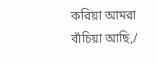করিয়া আমরা বাঁচিয়া আছি,/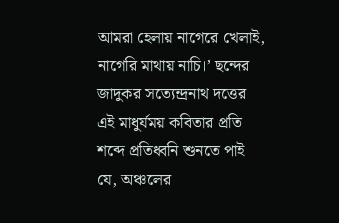আমরা হেলায় নাগেরে খেলাই, নাগেরি মাথায় নাচি।’ ছন্দের জাদুকর সত্যেন্দ্রনাথ দত্তের এই মাধুর্যময় কবিতার প্রতি শব্দে প্রতিধ্বনি শুনতে পাই যে, অঞ্চলের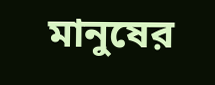মানুষের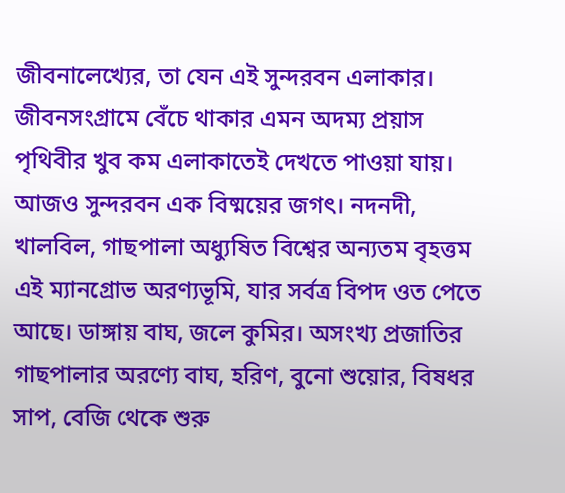জীবনালেখ্যের, তা যেন এই সুন্দরবন এলাকার। জীবনসংগ্রামে বেঁচে থাকার এমন অদম্য প্রয়াস পৃথিবীর খুব কম এলাকাতেই দেখতে পাওয়া যায়। আজও সুন্দরবন এক বিষ্ময়ের জগৎ। নদনদী, খালবিল, গাছপালা অধ্যুষিত বিশ্বের অন্যতম বৃহত্তম এই ম্যানগ্রোভ অরণ্যভূমি, যার সর্বত্র বিপদ ওত পেতে আছে। ডাঙ্গায় বাঘ, জলে কুমির। অসংখ্য প্রজাতির গাছপালার অরণ্যে বাঘ, হরিণ, বুনো শুয়োর, বিষধর সাপ, বেজি থেকে শুরু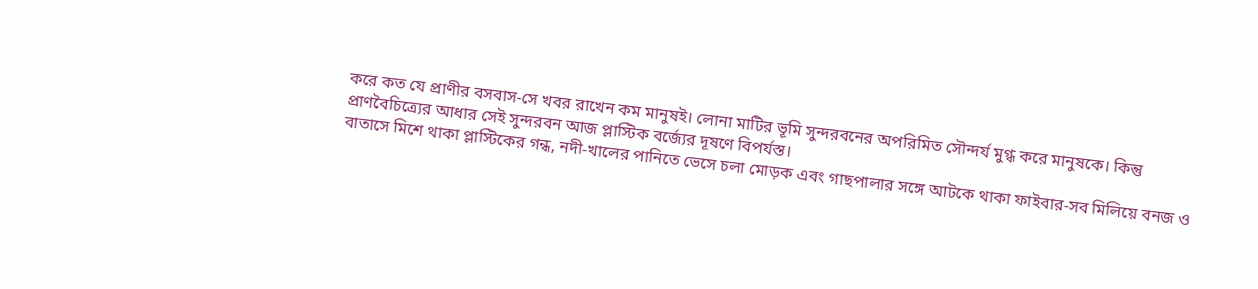করে কত যে প্রাণীর বসবাস-সে খবর রাখেন কম মানুষই। লোনা মাটির ভূমি সুন্দরবনের অপরিমিত সৌন্দর্য মুগ্ধ করে মানুষকে। কিন্তু প্রাণবৈচিত্র্যের আধার সেই সুন্দরবন আজ প্লাস্টিক বর্জ্যের দূষণে বিপর্যস্ত।
বাতাসে মিশে থাকা প্লাস্টিকের গন্ধ, নদী-খালের পানিতে ভেসে চলা মোড়ক এবং গাছপালার সঙ্গে আটকে থাকা ফাইবার-সব মিলিয়ে বনজ ও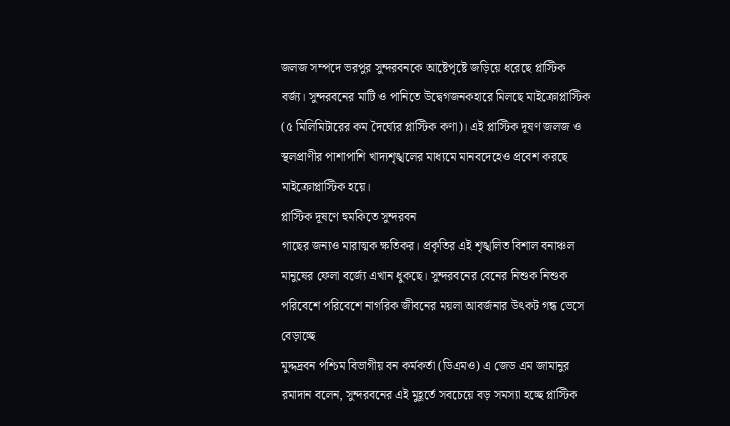জলজ সম্পদে ভরপুর সুন্দরবনকে আষ্টেপৃষ্টে জড়িয়ে ধরেছে প্লাস্টিক বর্জ্য। সুন্দরবনের মাটি ও পানিতে উদ্বেগজনকহারে মিলছে মাইক্রোপ্লাস্টিক (৫ মিলিমিটারের কম দৈর্ঘ্যের প্লাস্টিক কণা)। এই প্লাস্টিক দূষণ জলজ ও স্থলপ্রাণীর পাশাপাশি খাদ্যশৃঙ্খলের মাধ্যমে মানবদেহেও প্রবেশ করছে মাইক্রোপ্লাস্টিক হয়ে।
প্লাস্টিক দূষণে হুমকিতে সুন্দরবন
গাছের জন্যও মারাত্মক ক্ষতিকর। প্রকৃতির এই শৃঙ্খলিত বিশাল বনাঞ্চল মানুষের ফেলা বর্জ্যে এখান ধুকছে। সুন্দরবনের বেনের নিশুক নিশুক পরিবেশে পরিবেশে নাগরিক জীবনের ময়লা আবর্জনার উৎকট গন্ধ ভেসে বেড়াচ্ছে
মুদ্দদ্রবন পশ্চিম বিভাগীয় বন কর্মকর্তা (ডিএমও) এ জেড এম জামানুর রমাদান বলেন, সুন্দরবনের এই মুহূর্তে সবচেয়ে বড় সমস্যা হচ্ছে প্লাস্টিক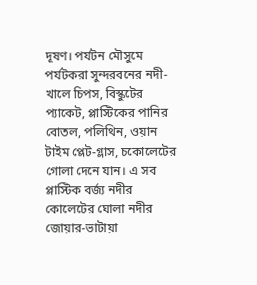দূষণ। পর্যটন মৌসুমে পর্যটকরা সুন্দরবনের নদী-খালে চিপস, বিস্কুটের প্যাকেট, প্লাস্টিকের পানির বোতল, পলিথিন, ওয়ান টাইম প্লেট-গ্লাস, চকোলেটের গোলা দেনে যান। এ সব প্লাস্টিক বর্জ্য নদীর কোলেটের ঘোলা নদীর জোয়ার-ভাটায়া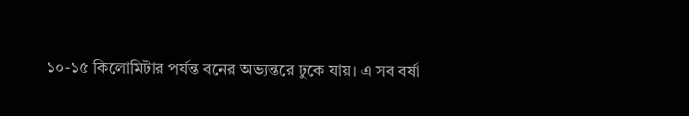১০-১৫ কিলোমিটার পর্যন্ত বনের অভ্যন্তরে ঢুকে যায়। এ সব বর্ষা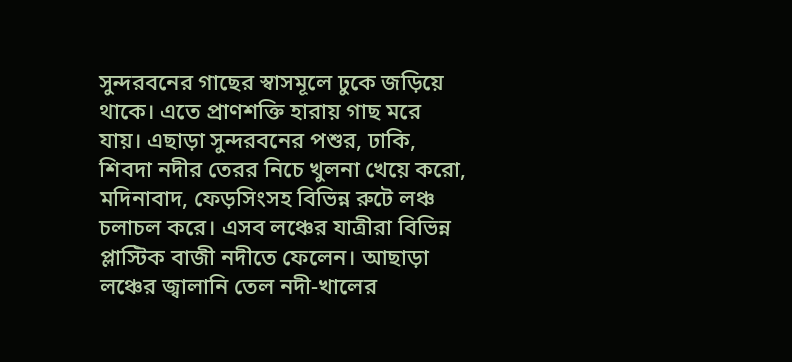সুন্দরবনের গাছের স্বাসমূলে ঢুকে জড়িয়ে থাকে। এতে প্রাণশক্তি হারায় গাছ মরে যায়। এছাড়া সুন্দরবনের পশুর, ঢাকি, শিবদা নদীর তেরর নিচে খুলনা খেয়ে করো, মদিনাবাদ, ফেড়সিংসহ বিভিন্ন রুটে লঞ্চ চলাচল করে। এসব লঞ্চের যাত্রীরা বিভিন্ন প্লাস্টিক বাজী নদীতে ফেলেন। আছাড়া লঞ্চের জ্বালানি তেল নদী-খালের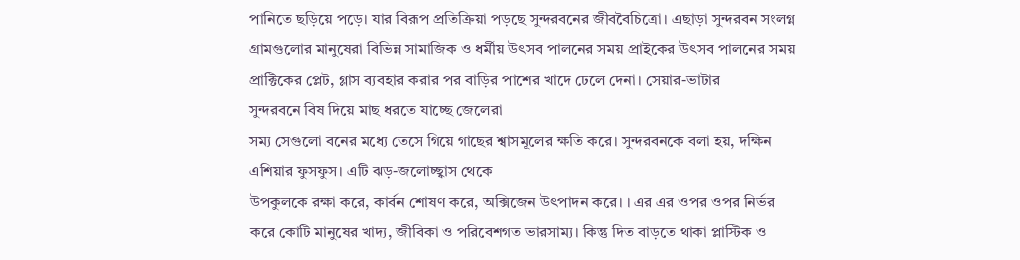পানিতে ছড়িয়ে পড়ে। যার বিরূপ প্রতিক্রিয়া পড়ছে সুন্দরবনের জীববৈচিত্রো। এছাড়া সুন্দরবন সংলগ্ন গ্রামগুলোর মানুষেরা বিভিন্ন সামাজিক ও ধর্মীয় উৎসব পালনের সময় প্রাইকের উৎসব পালনের সময় প্রাক্টিকের প্লেট, গ্লাস ব্যবহার করার পর বাড়ির পাশের খাদে ঢেলে দেনা। সেয়ার-ভাটার
সুন্দরবনে বিষ দিয়ে মাছ ধরতে যাচ্ছে জেলেরা
সম্য সেগুলো বনের মধ্যে তেসে গিয়ে গাছের শ্বাসমূলের ক্ষতি করে। সুন্দরবনকে বলা হয়, দক্ষিন এশিয়ার ফুসফুস। এটি ঝড়-জলোচ্ছ্বাস থেকে
উপকুলকে রক্ষা করে, কার্বন শোষণ করে, অক্সিজেন উৎপাদন করে। । এর এর ওপর ওপর নির্ভর করে কোটি মানুষের খাদ্য, জীবিকা ও পরিবেশগত ভারসাম্য। কিন্তু দিত বাড়তে থাকা প্লাস্টিক ও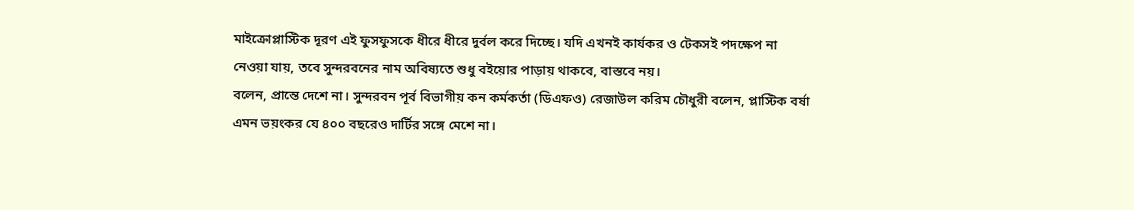মাইক্রোপ্লাস্টিক দূরণ এই ফুসফুসকে ধীরে ধীরে দুর্বল করে দিচ্ছে। যদি এখনই কার্যকর ও টেকসই পদক্ষেপ না নেওয়া যায়, তবে সুন্দরবনের নাম অবিষ্যতে শুধু বইয়োর পাড়ায় থাকবে, বাস্তবে নয়।
বলেন, প্রান্তে দেশে না। সুন্দরবন পূর্ব বিভাগীয় কন কর্মকর্তা (ডিএফও) রেজাউল করিম চৌধুরী বলেন, প্লাস্টিক বর্ষা এমন ভয়ংকর যে ৪০০ বছরেও দার্টির সঙ্গে মেশে না।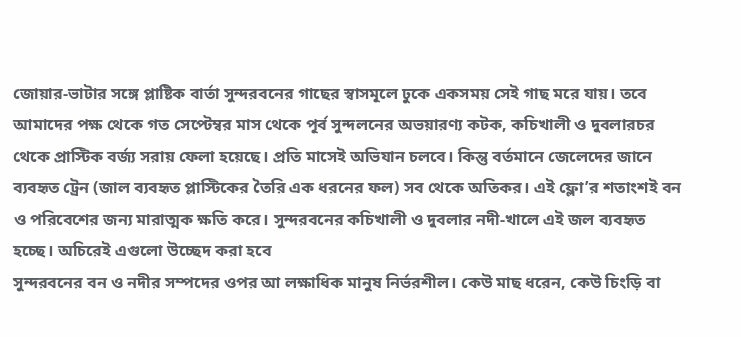জোয়ার-ভাটার সঙ্গে প্লাষ্টিক বার্তা সুন্দরবনের গাছের স্বাসমূলে ঢুকে একসময় সেই গাছ মরে যায়। তবে আমাদের পক্ষ থেকে গত সেপ্টেম্বর মাস থেকে পূর্ব সুন্দলনের অভয়ারণ্য কটক, কচিখালী ও দুবলারচর থেকে প্রাস্টিক বর্জ্য সরায় ফেলা হয়েছে। প্রতি মাসেই অভিযান চলবে। কিন্তু বর্তমানে জেলেদের জানে ব্যবহৃত ট্রেন (জাল ব্যবহৃত প্লাস্টিকের তৈরি এক ধরনের ফল) সব থেকে অতিকর। এই ফ্লো’র শতাংশই বন ও পরিবেশের জন্য মারাত্মক ক্ষতি করে। সুন্দরবনের কচিখালী ও দুবলার নদী-খালে এই জল ব্যবহৃত হচ্ছে। অচিরেই এগুলো উচ্ছেদ করা হবে
সুন্দরবনের বন ও নদীর সম্পদের ওপর আ লক্ষাধিক মানুষ নির্ভরশীল। কেউ মাছ ধরেন, কেউ চিংড়ি বা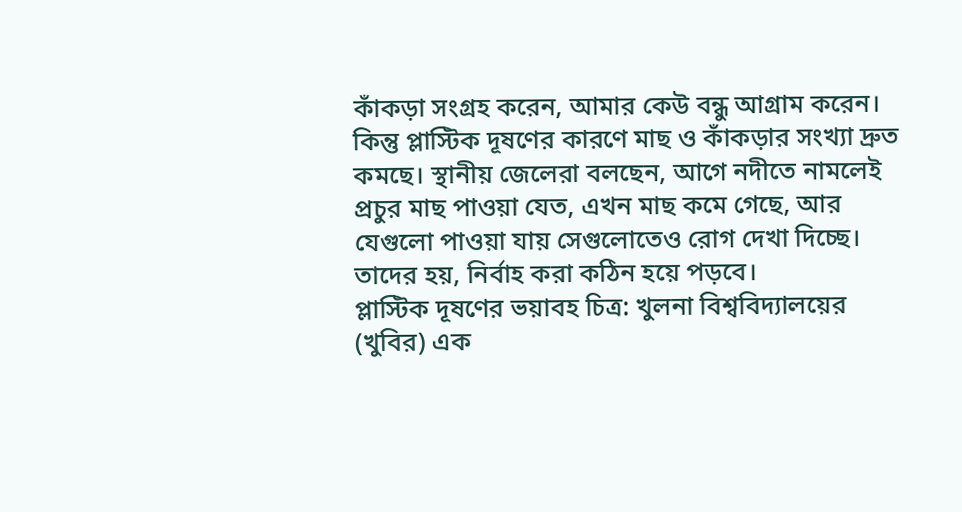কাঁকড়া সংগ্রহ করেন, আমার কেউ বন্ধু আগ্রাম করেন। কিন্তু প্লাস্টিক দূষণের কারণে মাছ ও কাঁকড়ার সংখ্যা দ্রুত কমছে। স্থানীয় জেলেরা বলছেন, আগে নদীতে নামলেই প্রচুর মাছ পাওয়া যেত, এখন মাছ কমে গেছে, আর যেগুলো পাওয়া যায় সেগুলোতেও রোগ দেখা দিচ্ছে। তাদের হয়, নির্বাহ করা কঠিন হয়ে পড়বে।
প্লাস্টিক দূষণের ভয়াবহ চিত্র: খুলনা বিশ্ববিদ্যালয়ের (খুবির) এক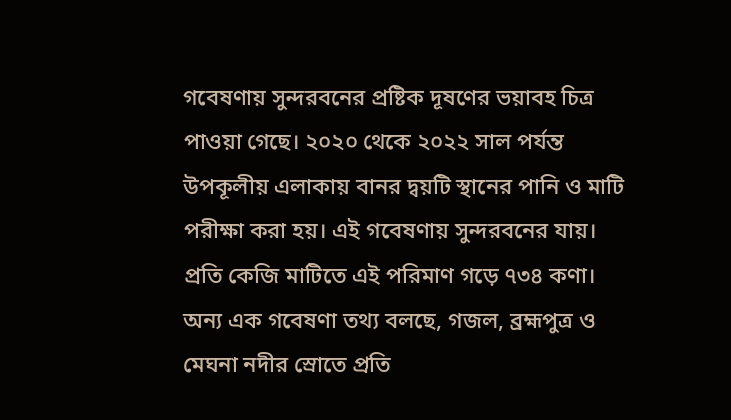গবেষণায় সুন্দরবনের প্রষ্টিক দূষণের ভয়াবহ চিত্র পাওয়া গেছে। ২০২০ থেকে ২০২২ সাল পর্যন্ত উপকূলীয় এলাকায় বানর দ্বয়টি স্থানের পানি ও মাটি পরীক্ষা করা হয়। এই গবেষণায় সুন্দরবনের যায়। প্রতি কেজি মাটিতে এই পরিমাণ গড়ে ৭৩৪ কণা। অন্য এক গবেষণা তথ্য বলছে, গজল, ব্রহ্মপুত্র ও মেঘনা নদীর স্রোতে প্রতি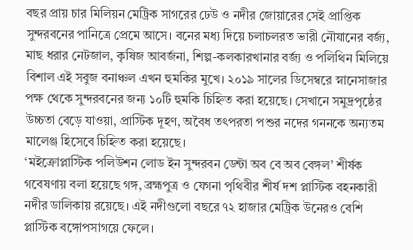বছর প্রায় চার মিলিয়ন মেট্রিক সাগরের ঢেউ ও নদীর জোয়ারের সেই প্রাপ্তিক সুন্দরবনের পানিত্রে প্রেমে আসে। বনের মধ্য দিয়ে চলাচলরত ভারী নৌযানের বর্জ্য, মাছ ধরার নেটজাল, কৃষিজ আবর্জনা, শিল্প-কলকারখানার বর্জ্য ও পলিথিন মিলিয়ে বিশাল এই সবুজ বনাঞ্চল এখন হুমকির মুখে। ২০১৯ সালের ডিসেম্বরে স্নানেসাজার পক্ষ থেকে সুন্দরবনের জন্য ১০টি হুমকি চিহ্নিত করা হয়েছে। সেখানে সমুদ্রপৃষ্ঠের উচ্চতা বেড়ে যাওয়া, প্রাস্টিক দূহণ, অবৈধ তৎপরতা পশুর নদের গননকে অন্যতম মালেঞ্জ হিসেবে চিহ্নিত করা হয়েছে।
‘মইক্রোপ্লাস্টিক পলিউশন লোড ইন সুন্দরবন ডেন্টা অব বে অব বেঙ্গল’ শীর্ষক গবেষণায় বলা হয়েছে গঙ্গ, ব্রহ্মপুত্র ও যেগনা পৃথিবীর শীর্ষ দশ প্লাস্টিক বহনকারী নদীর ডালিকায় রয়েছে। এই নদীগুলো বছরে ৭২ হাজার মেট্রিক উনেরও বেশি প্লাস্টিক বঙ্গোপসাগয়ে ফেলে।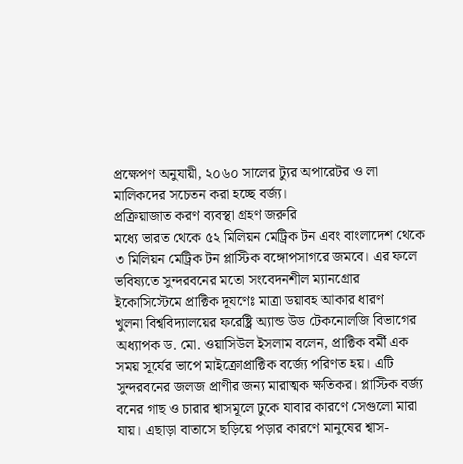প্রক্ষেপণ অনুযায়ী, ২০৬০ সালের ট্যুর অপারেটর ও লা মালিকদের সচেতন করা হচ্ছে বর্জ্য।
প্রক্রিয়াজাত করণ ব্যবস্থা গ্রহণ জরুরি
মধ্যে ভারত থেকে ৫২ মিলিয়ন মেট্রিক টন এবং বাংলাদেশ থেকে ৩ মিলিয়ন মেট্রিক টন প্লাস্টিক বঙ্গোপসাগরে জমবে। এর ফলে ভবিষ্যতে সুন্দরবনের মতো সংবেদনশীল ম্যানগ্রোর ইকোসিস্টেমে প্রাক্টিক দূযণেঃ মাত্রা ডয়াবহ আকার ধারণ
খুলনা বিশ্ববিদ্যালয়ের ফরেষ্ট্রি অ্যান্ড উড টেকনোলজি বিভাগের অধ্যাপক ড. মো. ওয়াসিউল ইসলাম বলেন, প্রাক্টিক বর্মী এক সময় সূর্যের ভাপে মাইক্রোপ্রাক্টিক বর্জ্যে পরিণত হয়। এটি সুন্দরবনের জলজ প্রাণীর জন্য মারাত্মক ক্ষতিকর। প্লাস্টিক বর্জ্য বনের গাছ ও চারার শ্বাসমূলে ঢুকে যাবার কারণে সেগুলো মারা যায়। এছাড়া বাতাসে ছড়িয়ে পড়ার কারণে মানুষের শ্বাস-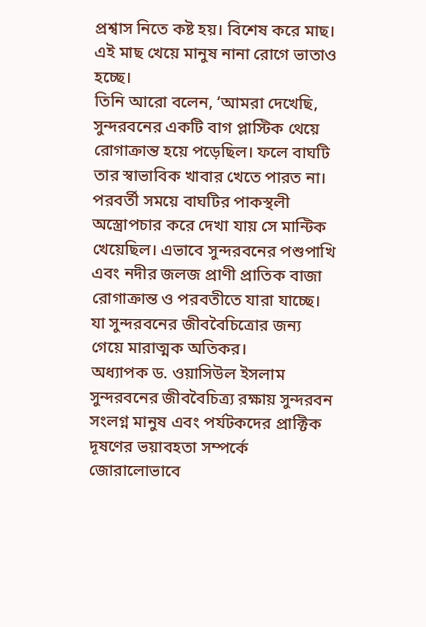প্রশ্বাস নিতে কষ্ট হয়। বিশেষ করে মাছ। এই মাছ খেয়ে মানুষ নানা রোগে ভাতাও হচ্ছে।
তিনি আরো বলেন, ‘আমরা দেখেছি, সুন্দরবনের একটি বাগ প্লাস্টিক থেয়ে রোগাক্রান্ত হয়ে পড়েছিল। ফলে বাঘটি তার স্বাভাবিক খাবার খেতে পারত না। পরবর্তী সময়ে বাঘটির পাকস্থলী অস্ত্রোপচার করে দেখা যায় সে মান্টিক খেয়েছিল। এভাবে সুন্দরবনের পশুপাখি এবং নদীর জলজ প্রাণী প্রাতিক বাজা রোগাক্রান্ত ও পরবতীতে যারা যাচ্ছে। যা সুন্দরবনের জীববৈচিত্রোর জন্য গেয়ে মারাত্মক অতিকর।
অধ্যাপক ড. ওয়াসিউল ইসলাম সুন্দরবনের জীববৈচিত্র্য রক্ষায় সুন্দরবন সংলগ্ন মানুষ এবং পর্যটকদের প্রাক্টিক দূষণের ভয়াবহতা সম্পর্কে জোরালোভাবে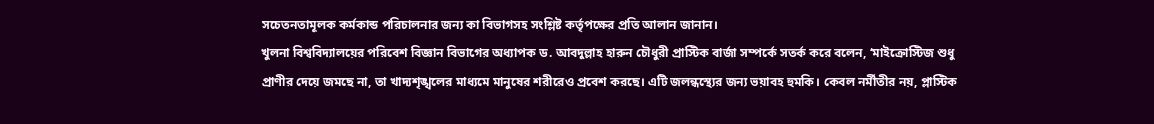সচেতনতামূলক কর্মকান্ড পরিচালনার জন্য কা বিভাগসহ সংশ্লিষ্ট কর্তৃপক্ষের প্রতি আলান জানান।
খুলনা বিশ্ববিদ্যালয়ের পরিবেশ বিজ্ঞান বিভাগের অধ্যাপক ড. আবদুল্লাহ হারুন চৌধুরী প্রাস্টিক বার্জা সম্পর্কে সতর্ক করে বলেন, ‘মাইক্রোস্টিজ শুধু প্রাণীর দেয়ে জমছে না, তা খাদ্যশৃঙ্খলের মাধ্যমে মানুষের শরীরেও প্রবেশ করছে। এটি জলন্ধস্থ্যের জন্য ভয়াবহ হুমকি। কেবল নর্মীতীর নয়, প্লাস্টিক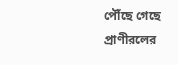পৌঁছে গেছে প্রাণীরলের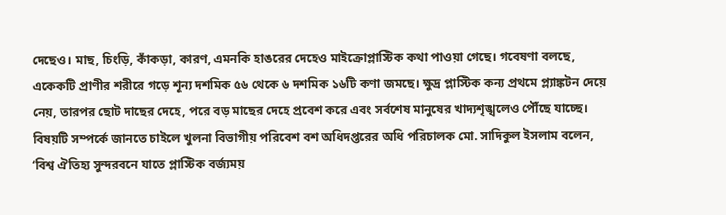দেছেও। মাছ, চিংড়ি, কাঁকড়া, কারণ, এমনকি হাঙরের দেহেও মাইক্রোপ্লাস্টিক কথা পাওয়া গেছে। গবেষণা বলছে, একেকটি প্রাণীর শরীরে গড়ে শূন্য দশমিক ৫৬ থেকে ৬ দশমিক ১৬টি কণা জমছে। ক্ষুদ্র প্লাস্টিক কন্য প্রথমে প্ল্যাঙ্কটন দেয়ে নেয়, তারপর ছোট দাছের দেহে, পরে বড় মাছের দেহে প্রবেশ করে এবং সর্বশেষ মানুষের খাদ্যশৃঙ্খলেও পৌঁছে যাচ্ছে।
বিষয়টি সম্পর্কে জানতে চাইলে খুলনা বিভাগীয় পরিবেশ বশ অধিদপ্তরের অধি পরিচালক মো. সাদিকুল ইসলাম বলেন, ‘বিশ্ব ঐতিহ্য সুন্দরবনে যাতে প্লাস্টিক বর্জ্যময়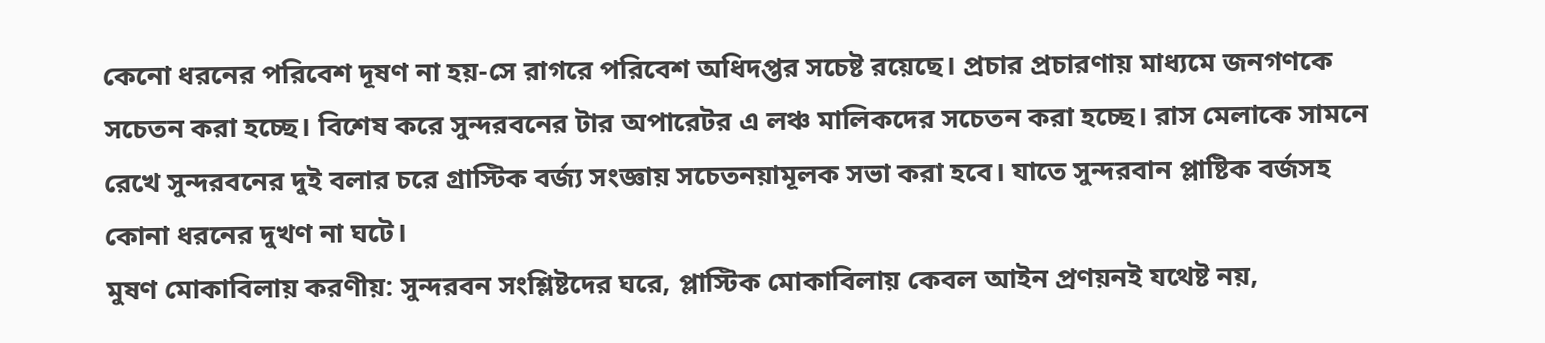কেনো ধরনের পরিবেশ দূষণ না হয়-সে রাগরে পরিবেশ অধিদপ্তর সচেষ্ট রয়েছে। প্রচার প্রচারণায় মাধ্যমে জনগণকে সচেতন করা হচ্ছে। বিশেষ করে সুন্দরবনের টার অপারেটর এ লঞ্চ মালিকদের সচেতন করা হচ্ছে। রাস মেলাকে সামনে রেখে সুন্দরবনের দুই বলার চরে গ্রাস্টিক বর্জ্য সংজ্ঞায় সচেতনয়ামূলক সভা করা হবে। যাতে সুন্দরবান প্লাষ্টিক বর্জসহ কোনা ধরনের দুখণ না ঘটে।
মুষণ মোকাবিলায় করণীয়: সুন্দরবন সংশ্লিষ্টদের ঘরে, প্লাস্টিক মোকাবিলায় কেবল আইন প্রণয়নই যথেষ্ট নয়,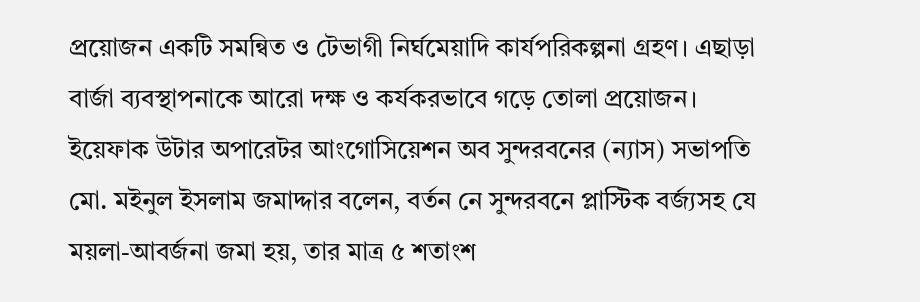প্রয়োজন একটি সমন্বিত ও টেভাগী নির্ঘমেয়াদি কার্যপরিকল্পনা গ্রহণ। এছাড়া বার্জা ব্যবস্থাপনাকে আরো দক্ষ ও কর্যকরভাবে গড়ে তোলা প্রয়োজন।
ইয়েফাক উটার অপারেটর আংগোসিয়েশন অব সুন্দরবনের (ন্যাস) সভাপতি মো. মইনুল ইসলাম জমাদ্দার বলেন, বর্তন নে সুন্দরবনে প্লাস্টিক বর্জ্যসহ যে ময়লা-আবর্জনা জমা হয়, তার মাত্র ৫ শতাংশ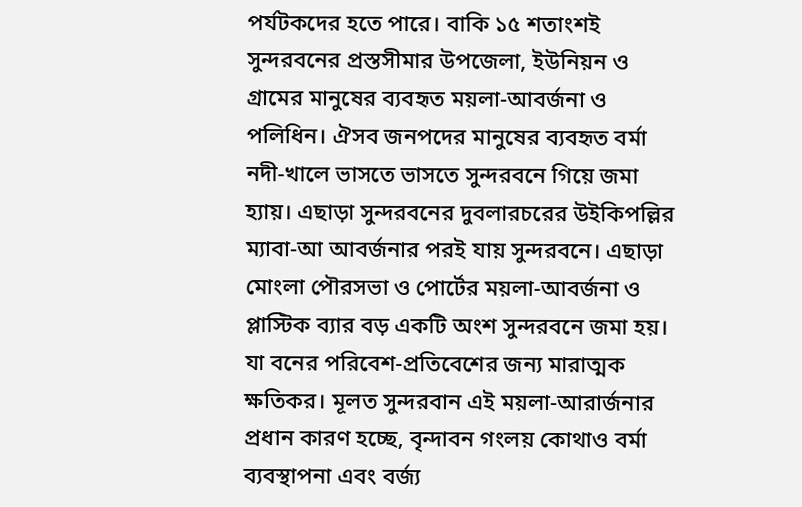পর্যটকদের হতে পারে। বাকি ১৫ শতাংশই সুন্দরবনের প্রস্তসীমার উপজেলা, ইউনিয়ন ও গ্রামের মানুষের ব্যবহৃত ময়লা-আবর্জনা ও পলিধিন। ঐসব জনপদের মানুষের ব্যবহৃত বর্মা নদী-খালে ভাসতে ভাসতে সুন্দরবনে গিয়ে জমা হ্যায়। এছাড়া সুন্দরবনের দুবলারচরের উইকিপল্লির ম্যাবা-আ আবর্জনার পরই যায় সুন্দরবনে। এছাড়া মোংলা পৌরসভা ও পোর্টের ময়লা-আবর্জনা ও প্লাস্টিক ব্যার বড় একটি অংশ সুন্দরবনে জমা হয়। যা বনের পরিবেশ-প্রতিবেশের জন্য মারাত্মক ক্ষতিকর। মূলত সুন্দরবান এই ময়লা-আরার্জনার প্রধান কারণ হচ্ছে, বৃন্দাবন গংলয় কোথাও বর্মা ব্যবস্থাপনা এবং বর্জ্য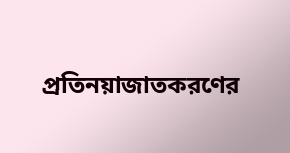প্রতিনয়াজাতকরণের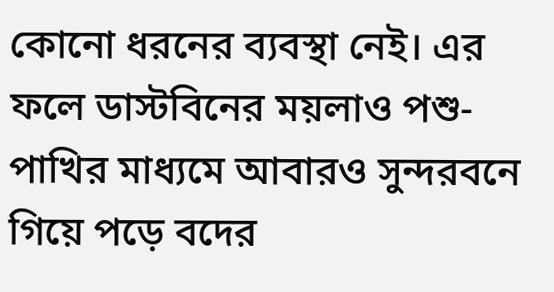কোনো ধরনের ব্যবস্থা নেই। এর ফলে ডাস্টবিনের ময়লাও পশু-পাখির মাধ্যমে আবারও সুন্দরবনে গিয়ে পড়ে বদের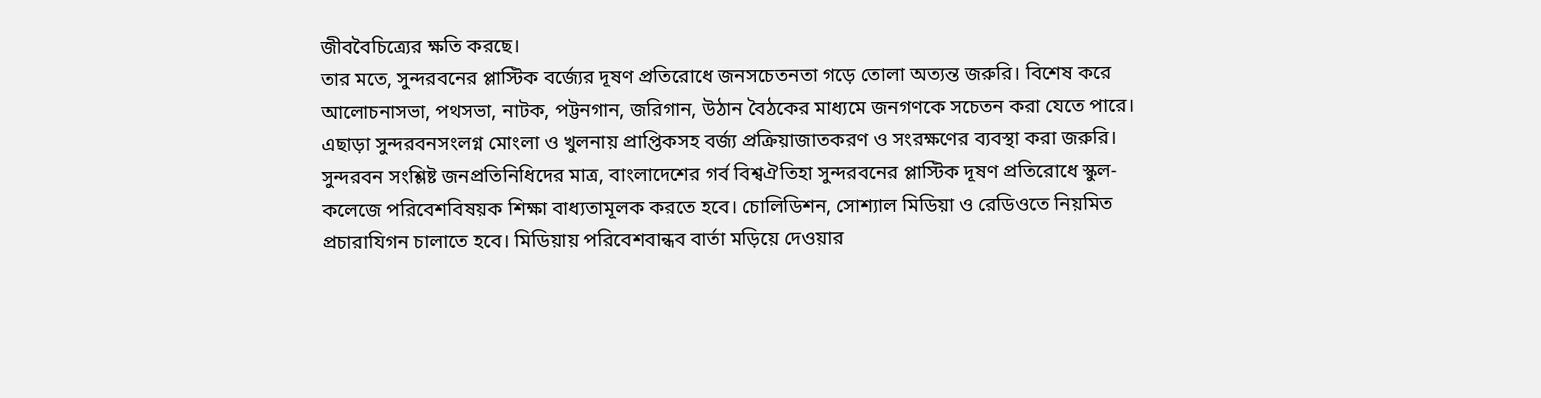জীববৈচিত্র্যের ক্ষতি করছে।
তার মতে, সুন্দরবনের প্লাস্টিক বর্জ্যের দূষণ প্রতিরোধে জনসচেতনতা গড়ে তোলা অত্যন্ত জরুরি। বিশেষ করে আলোচনাসভা, পথসভা, নাটক, পট্টনগান, জরিগান, উঠান বৈঠকের মাধ্যমে জনগণকে সচেতন করা যেতে পারে। এছাড়া সুন্দরবনসংলগ্ন মোংলা ও খুলনায় প্রাপ্তিকসহ বর্জ্য প্রক্রিয়াজাতকরণ ও সংরক্ষণের ব্যবস্থা করা জরুরি।
সুন্দরবন সংশ্লিষ্ট জনপ্রতিনিধিদের মাত্র, বাংলাদেশের গর্ব বিশ্বঐতিহা সুন্দরবনের প্লাস্টিক দূষণ প্রতিরোধে স্কুল-কলেজে পরিবেশবিষয়ক শিক্ষা বাধ্যতামূলক করতে হবে। চোলিডিশন, সোশ্যাল মিডিয়া ও রেডিওতে নিয়মিত প্রচারাযিগন চালাতে হবে। মিডিয়ায় পরিবেশবান্ধব বার্তা মড়িয়ে দেওয়ার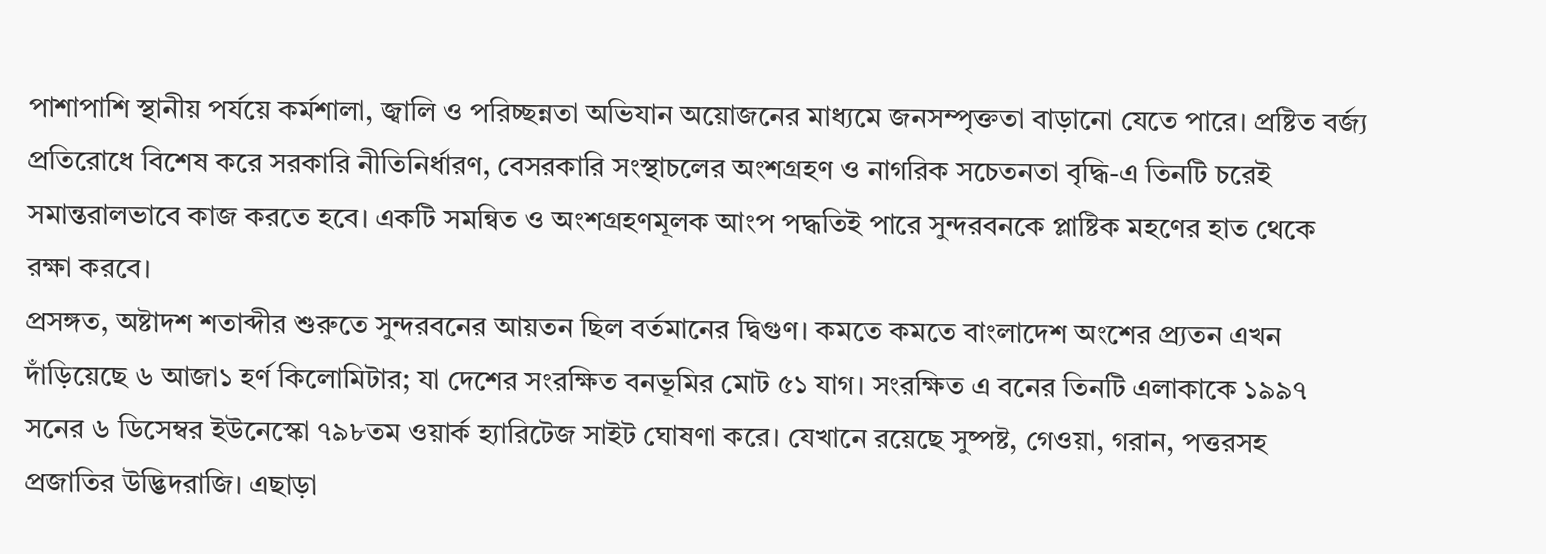পাশাপাশি স্থানীয় পর্যয়ে কর্মশালা, জ্বালি ও পরিচ্ছন্নতা অভিযান অয়োজনের মাধ্যমে জনসম্পৃক্ততা বাড়ানো যেতে পারে। প্রষ্টিত বর্জ্য প্রতিরোধে বিশেষ করে সরকারি নীতিনির্ধারণ, বেসরকারি সংস্থাচলের অংশগ্রহণ ও নাগরিক সচেতনতা বৃদ্ধি-এ তিনটি চরেই সমান্তরালভাবে কাজ করতে হবে। একটি সমন্বিত ও অংশগ্রহণমূলক আংপ পদ্ধতিই পারে সুন্দরবনকে প্লাষ্টিক মহণের হাত থেকে রক্ষা করবে।
প্রসঙ্গত, অষ্টাদশ শতাব্দীর শুরুতে সুন্দরবনের আয়তন ছিল বর্তমানের দ্বিগুণ। কমতে কমতে বাংলাদেশ অংশের প্র্যতন এখন দাঁড়িয়েছে ৬ আজা১ হর্ণ কিলোমিটার; যা দেশের সংরক্ষিত বনভূমির মোট ৫১ যাগ। সংরক্ষিত এ বনের তিনটি এলাকাকে ১৯৯৭ সনের ৬ ডিসেম্বর ইউনেস্কো ৭৯৮তম ওয়ার্ক হ্যারিটেজ সাইট ঘোষণা করে। যেখানে রয়েছে সুষ্পষ্ট, গেওয়া, গরান, পত্তরসহ প্রজাতির উদ্ভিদরাজি। এছাড়া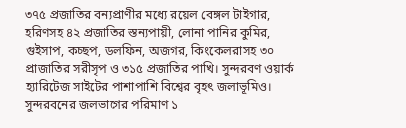৩৭৫ প্রজাতির বন্যপ্রাণীর মধ্যে রয়েল বেঙ্গল টাইগার, হরিণসহ ৪২ প্রজাতির স্তন্যপায়ী, লোনা পানির কুমির, গুইসাপ, কচ্ছপ, ডলফিন, অজগর, কিংকেলরাসহ ৩০ প্রাজাতির সরীসৃপ ও ৩১৫ প্রজাতির পাখি। সুন্দরবণ ওয়ার্ক হ্যারিটেজ সাইটের পাশাপাশি বিশ্বের বৃহৎ জলাভূমিও। সুন্দরবনের জলভাগের পরিমাণ ১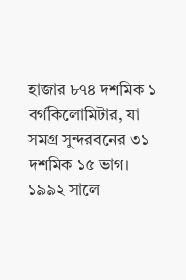হাজার ৮৭৪ দশমিক ১ বর্গকিলোমিটার, যা সমগ্র সুন্দরবনের ৩১ দশমিক ১৫ ভাগ। ১৯৯২ সালে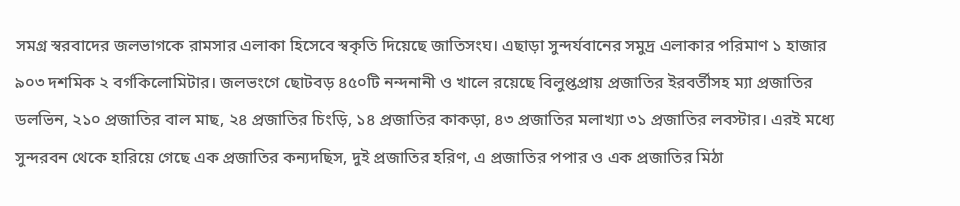সমগ্র স্বরবাদের জলভাগকে রামসার এলাকা হিসেবে স্বকৃতি দিয়েছে জাতিসংঘ। এছাড়া সুন্দর্যবানের সমুদ্র এলাকার পরিমাণ ১ হাজার ৯০৩ দশমিক ২ বর্গকিলোমিটার। জলভংগে ছোটবড় ৪৫০টি নন্দনানী ও খালে রয়েছে বিলুপ্তপ্রায় প্রজাতির ইরবর্তীসহ ম্যা প্রজাতির ডলভিন, ২১০ প্রজাতির বাল মাছ, ২৪ প্রজাতির চিংড়ি, ১৪ প্রজাতির কাকড়া, ৪৩ প্রজাতির মলাখ্যা ৩১ প্রজাতির লবস্টার। এরই মধ্যে সুন্দরবন থেকে হারিয়ে গেছে এক প্রজাতির কন্যদছিস, দুই প্রজাতির হরিণ, এ প্রজাতির পপার ও এক প্রজাতির মিঠা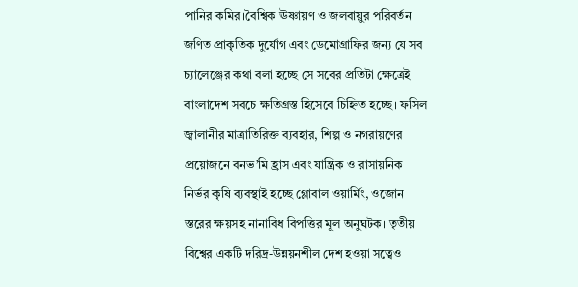পানির কমির।বৈশ্বিক ঊষ্ণায়ণ ও জলবায়ুর পরিবর্তন জণিত প্রাকৃতিক দুর্যোগ এবং ডেমোগ্রাফির জন্য যে সব চ্যালেঞ্জের কথা বলা হচ্ছে সে সবের প্রতিটা ক্ষেত্রেই বাংলাদেশ সবচে ক্ষতিগ্রস্ত হিসেবে চিহ্নিত হচ্ছে। ফসিল জ্বালানীর মাত্রাতিরিক্ত ব্যবহার, শিল্প ও নগরায়ণের প্রয়োজনে বনভ’মি হ্রাস এবং যান্ত্রিক ও রাসায়নিক নির্ভর কৃষি ব্যবস্থাই হচ্ছে গ্লোবাল ওয়ার্মিং, ওজোন স্তরের ক্ষয়সহ নানাবিধ বিপত্তির মূল অনুঘটক। তৃতীয় বিশ্বের একটি দরিদ্র-উন্নয়নশীল দেশ হওয়া সত্বেও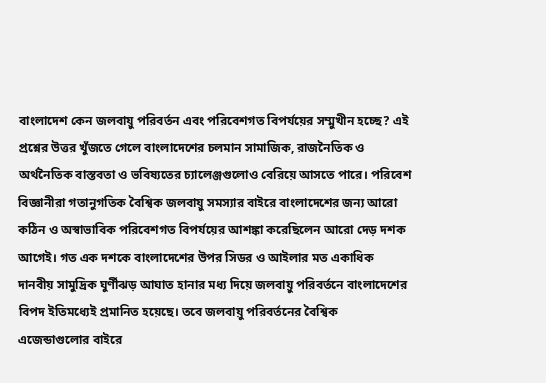বাংলাদেশ কেন জলবায়ু পরিবর্তন এবং পরিবেশগত বিপর্যয়ের সম্মুখীন হচ্ছে? এই প্রশ্নের উত্তর খুঁজতে গেলে বাংলাদেশের চলমান সামাজিক, রাজনৈতিক ও অর্থনৈতিক বাস্তবতা ও ভবিষ্যতের চ্যালেঞ্জগুলোও বেরিয়ে আসতে পারে। পরিবেশ বিজ্ঞানীরা গতানুগতিক বৈশ্বিক জলবায়ু সমস্যার বাইরে বাংলাদেশের জন্য আরো কঠিন ও অস্বাভাবিক পরিবেশগত বিপর্যয়ের আশঙ্কা করেছিলেন আরো দেড় দশক আগেই। গত এক দশকে বাংলাদেশের উপর সিডর ও আইলার মত একাধিক দানবীয় সামুদ্রিক ঘুর্ণীঝড় আঘাত হানার মধ্য দিয়ে জলবায়ু পরিবর্তনে বাংলাদেশের বিপদ ইতিমধ্যেই প্রমানিত হয়েছে। তবে জলবায়ু পরিবর্তনের বৈশ্বিক এজেন্ডাগুলোর বাইরে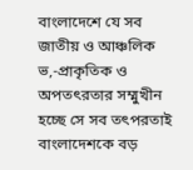বাংলাদেশে যে সব জাতীয় ও আঞ্চলিক ভ‚-প্রাকৃতিক ও অপতৎরতার সম্মুখীন হচ্ছে সে সব তৎপরতাই বাংলাদেশকে বড়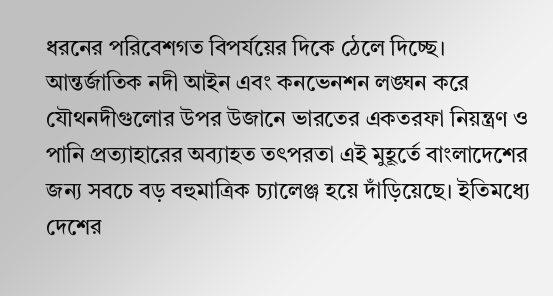ধরনের পরিবেশগত বিপর্যয়ের দিকে ঠেলে দিচ্ছে। আন্তর্জাতিক নদী আইন এবং কনভেনশন লঙ্ঘন করে যৌথনদীগুলোর উপর উজানে ভারতের একতরফা নিয়ন্ত্রণ ও পানি প্রত্যাহারের অব্যাহত তৎপরতা এই মুহূর্তে বাংলাদেশের জন্য সবচে বড় বহুমাত্রিক চ্যালেঞ্জ হয়ে দাঁড়িয়েছে। ইতিমধ্যে দেশের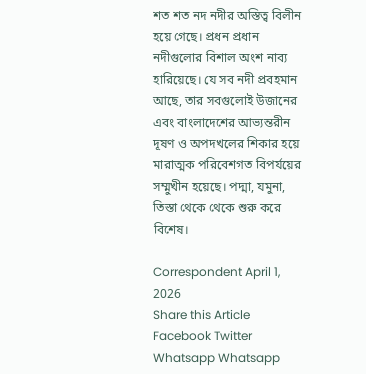শত শত নদ নদীর অস্তিত্ব বিলীন হয়ে গেছে। প্রধন প্রধান নদীগুলোর বিশাল অংশ নাব্য হারিয়েছে। যে সব নদী প্রবহমান আছে, তার সবগুলোই উজানের এবং বাংলাদেশের আভ্যন্তরীন দূষণ ও অপদখলের শিকার হয়ে মারাত্মক পরিবেশগত বিপর্যয়ের সম্মুখীন হয়েছে। পদ্মা, যমুনা, তিস্তা থেকে থেকে শুরু করে বিশেষ।

Correspondent April 1, 2026
Share this Article
Facebook Twitter Whatsapp Whatsapp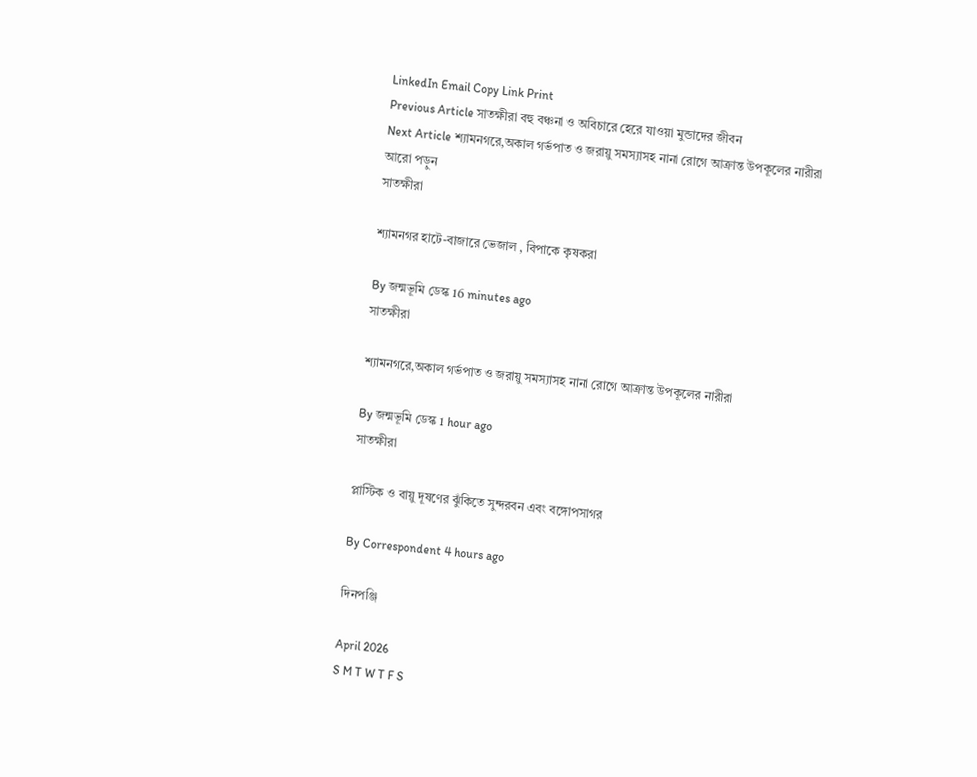LinkedIn Email Copy Link Print
Previous Article সাতক্ষীরা ‌বহু বঞ্চনা ও অবিচারে হেরে যাওয়া মুন্ডাদের জীবন
Next Article শ্যামনগরে,অকাল গর্ভপাত ও জরায়ু সমস্যাসহ নানা রোগে আক্রান্ত ‌উপকূলের নারীরা
আরো পড়ুন
সাতক্ষীরা

শ্যামনগর হাটে-বাজারে ভেজাল , বিপাকে কৃষকরা

By জন্মভূমি ডেস্ক 16 minutes ago
সাতক্ষীরা

শ্যামনগরে,অকাল গর্ভপাত ও জরায়ু সমস্যাসহ নানা রোগে আক্রান্ত ‌উপকূলের নারীরা

By জন্মভূমি ডেস্ক 1 hour ago
সাতক্ষীরা

প্লাস্টিক ও বায়ু দূষণের ঝুঁকিতে সুন্দরবন এবং বঙ্গোপসাগর

By Correspondent 4 hours ago

দিনপঞ্জি

April 2026
S M T W T F S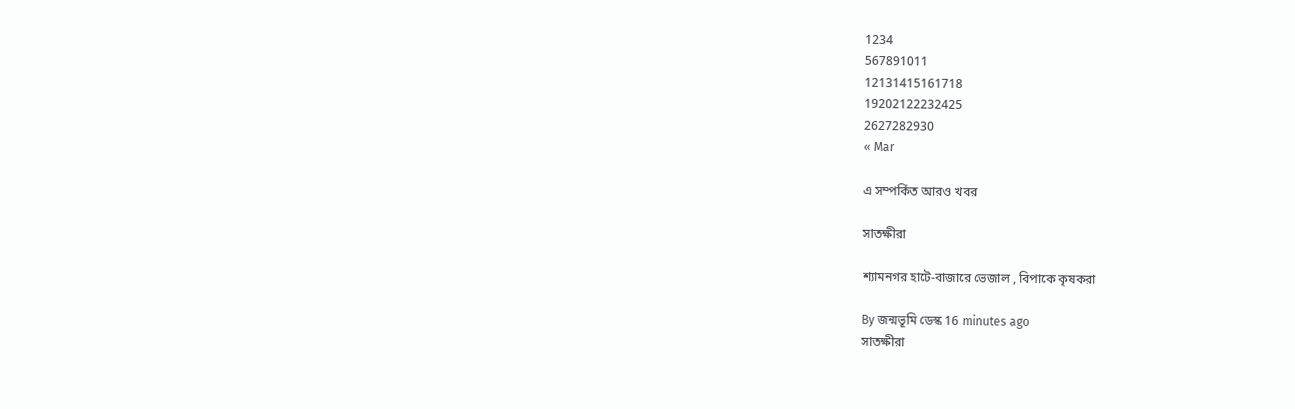1234
567891011
12131415161718
19202122232425
2627282930
« Mar

এ সম্পর্কিত আরও খবর

সাতক্ষীরা

শ্যামনগর হাটে-বাজারে ভেজাল , বিপাকে কৃষকরা

By জন্মভূমি ডেস্ক 16 minutes ago
সাতক্ষীরা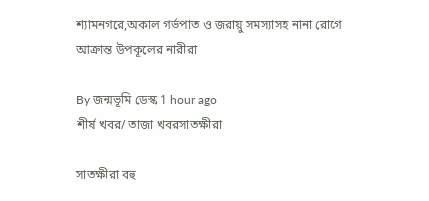শ্যামনগরে,অকাল গর্ভপাত ও জরায়ু সমস্যাসহ নানা রোগে আক্রান্ত ‌উপকূলের নারীরা

By জন্মভূমি ডেস্ক 1 hour ago
শীর্ষ খবর/ তাজা খবরসাতক্ষীরা

সাতক্ষীরা ‌বহু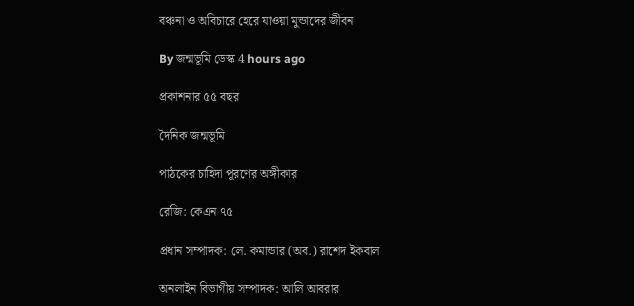বঞ্চনা ও অবিচারে হেরে যাওয়া মুন্ডাদের জীবন

By জন্মভূমি ডেস্ক 4 hours ago

প্রকাশনার ৫৫ বছর

দৈনিক জন্মভূমি

পাঠকের চাহিদা পূরণের অঙ্গীকার

রেজি: কেএন ৭৫

প্রধান সম্পাদক: লে. কমান্ডার (অব.) রাশেদ ইকবাল

অনলাইন বিভাগীয় সম্পাদক: আলি আবরার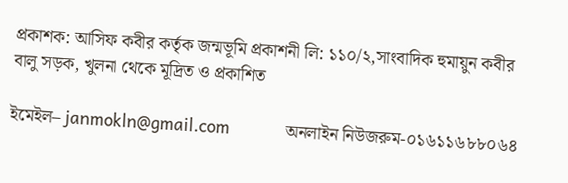প্রকাশক: আসিফ কবীর কর্তৃক জন্মভূমি প্রকাশনী লি: ১১০/২,সাংবাদিক হুমায়ুন কবীর বালু সড়ক, খুলনা থেকে মূদ্রিত ও প্রকাশিত

ইমেইল– janmokln@gmail.com           অনলাইন নিউজরুম-০১৬১১৬৮৮০৬৪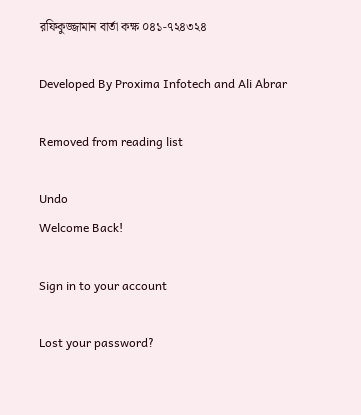রফিকুজ্জামান বার্তা কক্ষ ০৪১-৭২৪৩২৪

Developed By Proxima Infotech and Ali Abrar

Removed from reading list

Undo
Welcome Back!

Sign in to your account

Lost your password?